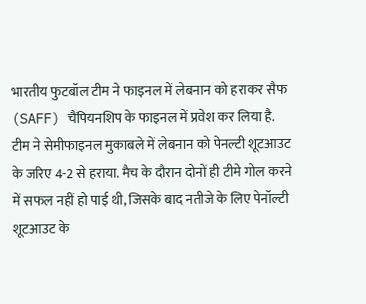भारतीय फुटबॉल टीम ने फाइनल में लेबनान को हराकर सैफ (SAFF) चैंपियनशिप के फाइनल में प्रवेश कर लिया है. टीम ने सेमीफाइनल मुकाबले में लेबनान को पेनल्टी शूटआउट के जरिए 4-2 से हराया. मैच के दौरान दोनों ही टीमे गोल करने में सफल नहीं हो पाई थी, जिसके बाद नतीजे के लिए पेनॉल्टी शूटआउट के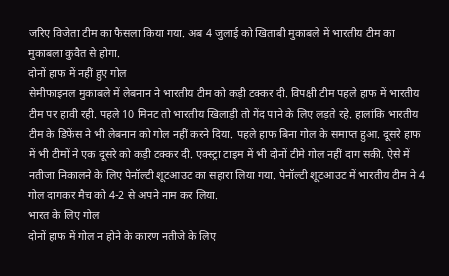जरिए विजेता टीम का फैसला किया गया. अब 4 जुलाई को खिताबी मुकाबले में भारतीय टीम का मुकाबला कुवैत से होगा.
दोनों हाफ में नहीं हुए गोल
सेमीफाइनल मुकाबले में लेबनान ने भारतीय टीम को कड़ी टक्कर दी. विपक्षी टीम पहले हाफ में भारतीय टीम पर हावी रही. पहले 10 मिनट तो भारतीय खिलाड़ी तो गेंद पाने के लिए लड़ते रहे. हालांकि भारतीय टीम के डिफेंस ने भी लेबनान को गोल नहीं करने दिया. पहले हाफ बिना गोल के समाप्त हुआ. दूसरे हाफ में भी टीमों ने एक दूसरे को कड़ी टक्कर दी. एक्स्ट्रा टाइम में भी दोनों टीमे गोल नहीं दाग सकी. ऐसे में नतीजा निकालने के लिए पेनॉल्टी शूटआउट का सहारा लिया गया. पेनॉल्टी शूटआउट में भारतीय टीम ने 4 गोल दागकर मैच को 4-2 से अपने नाम कर लिया.
भारत के लिए गोल
दोनों हाफ में गोल न होने के कारण नतीजे के लिए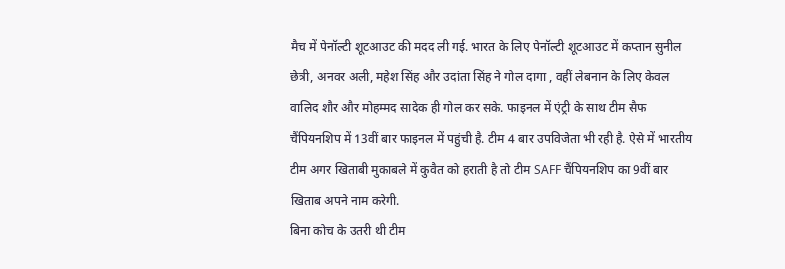मैच में पेनॉल्टी शूटआउट की मदद ली गई. भारत के लिए पेनॉल्टी शूटआउट में कप्तान सुनील छेत्री, अनवर अली, महेश सिंह और उदांता सिंह ने गोल दागा , वहीं लेबनान के लिए केवल वालिद शौर और मोहम्मद सादेक ही गोल कर सके. फाइनल में एंट्री के साथ टीम सैफ चैंपियनशिप में 13वीं बार फाइनल में पहुंची है. टीम 4 बार उपविजेता भी रही है. ऐसे में भारतीय टीम अगर खिताबी मुकाबले में कुवैत को हराती है तो टीम SAFF चैंपियनशिप का 9वीं बार खिताब अपने नाम करेगी.
बिना कोच के उतरी थी टीम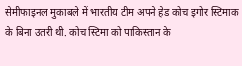सेमीफाइनल मुकाबले में भारतीय टीम अपने हेड कोच इगोर स्टिमाक के बिना उतरी थी. कोच स्टिमा को पाकिस्तान के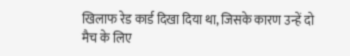खिलाफ रेड कार्ड दिखा दिया था, जिसके कारण उन्हें दो मैच के लिए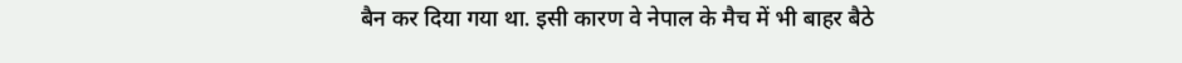बैन कर दिया गया था. इसी कारण वे नेपाल के मैच में भी बाहर बैठे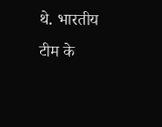थे. भारतीय टीम के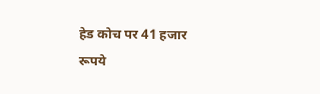हेड कोच पर 41 हजार रूपये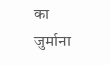का जुर्माना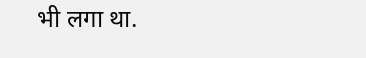भी लगा था.